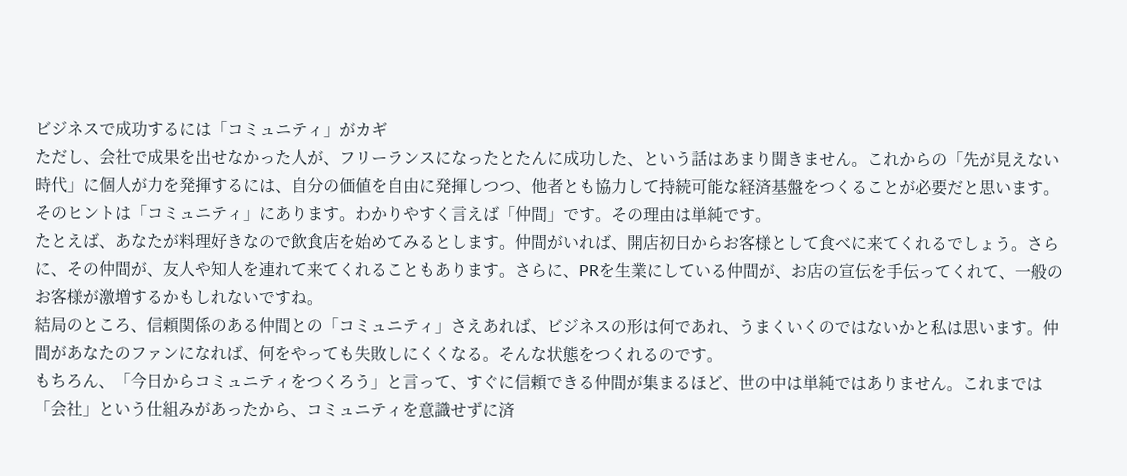ビジネスで成功するには「コミュニティ」がカギ
ただし、会社で成果を出せなかった人が、フリーランスになったとたんに成功した、という話はあまり聞きません。これからの「先が見えない時代」に個人が力を発揮するには、自分の価値を自由に発揮しつつ、他者とも協力して持続可能な経済基盤をつくることが必要だと思います。
そのヒントは「コミュニティ」にあります。わかりやすく言えば「仲間」です。その理由は単純です。
たとえば、あなたが料理好きなので飲食店を始めてみるとします。仲間がいれば、開店初日からお客様として食べに来てくれるでしょう。さらに、その仲間が、友人や知人を連れて来てくれることもあります。さらに、PRを生業にしている仲間が、お店の宣伝を手伝ってくれて、一般のお客様が激増するかもしれないですね。
結局のところ、信頼関係のある仲間との「コミュニティ」さえあれば、ビジネスの形は何であれ、うまくいくのではないかと私は思います。仲間があなたのファンになれば、何をやっても失敗しにくくなる。そんな状態をつくれるのです。
もちろん、「今日からコミュニティをつくろう」と言って、すぐに信頼できる仲間が集まるほど、世の中は単純ではありません。これまでは「会社」という仕組みがあったから、コミュニティを意識せずに済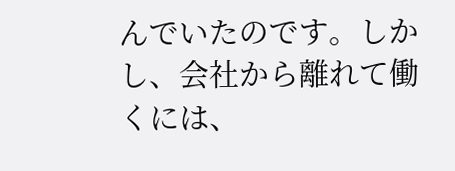んでいたのです。しかし、会社から離れて働くには、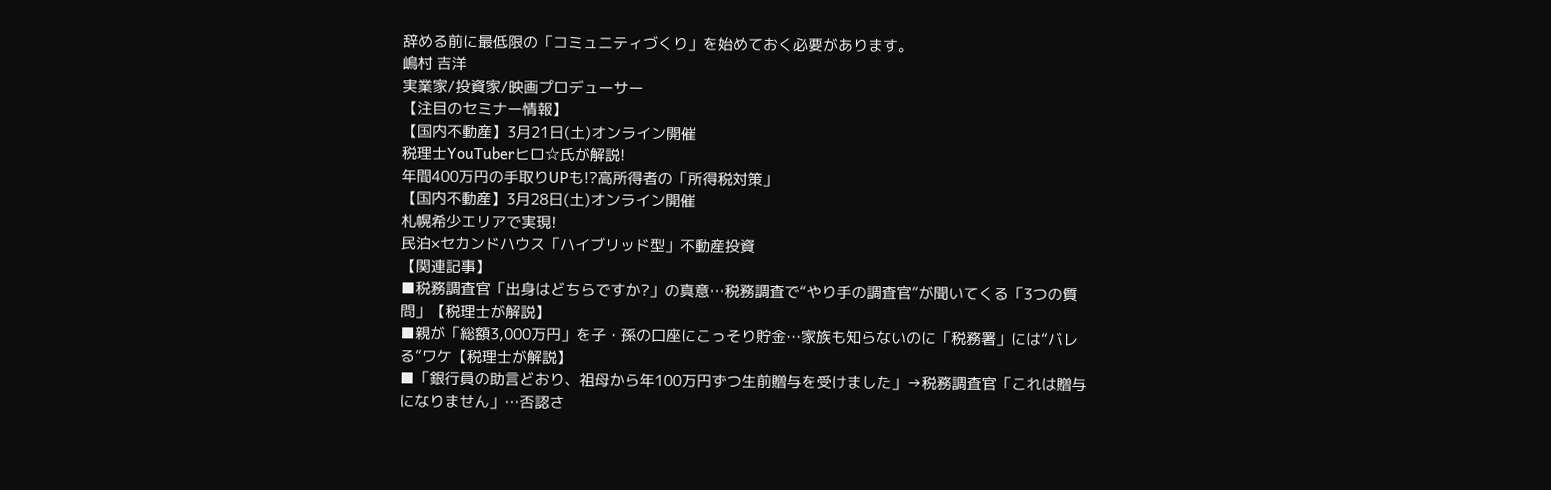辞める前に最低限の「コミュニティづくり」を始めておく必要があります。
嶋村 吉洋
実業家/投資家/映画プロデューサー
【注目のセミナー情報】
【国内不動産】3月21日(土)オンライン開催
税理士YouTuberヒロ☆氏が解説!
年間400万円の手取りUPも!?高所得者の「所得税対策」
【国内不動産】3月28日(土)オンライン開催
札幌希少エリアで実現!
民泊×セカンドハウス「ハイブリッド型」不動産投資
【関連記事】
■税務調査官「出身はどちらですか?」の真意…税務調査で“やり手の調査官”が聞いてくる「3つの質問」【税理士が解説】
■親が「総額3,000万円」を子・孫の口座にこっそり貯金…家族も知らないのに「税務署」には“バレる”ワケ【税理士が解説】
■「銀行員の助言どおり、祖母から年100万円ずつ生前贈与を受けました」→税務調査官「これは贈与になりません」…否認さ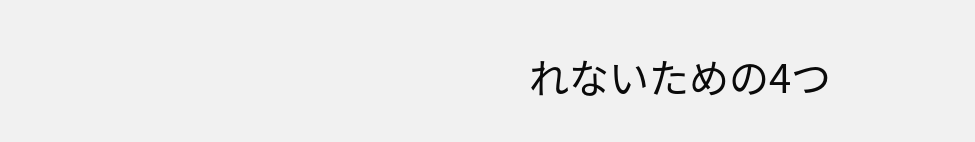れないための4つ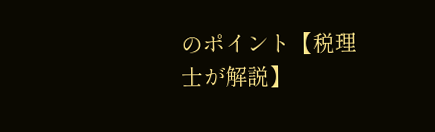のポイント【税理士が解説】